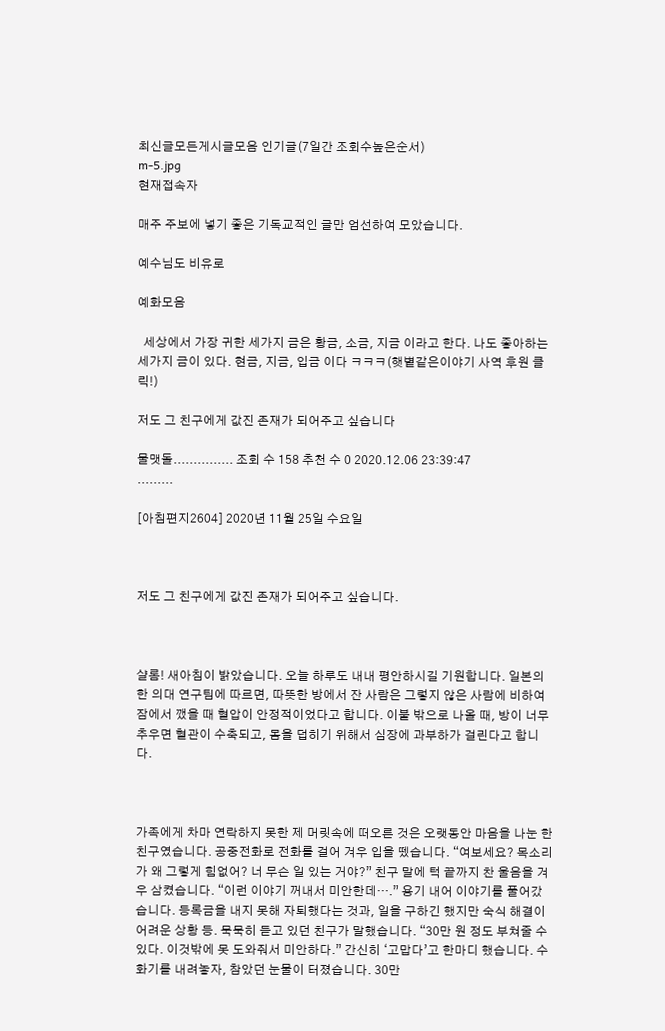최신글모든게시글모음 인기글(7일간 조회수높은순서)
m-5.jpg
현재접속자

매주 주보에 넣기 좋은 기독교적인 글만 엄선하여 모았습니다.

예수님도 비유로

예화모음

  세상에서 가장 귀한 세가지 금은 황금, 소금, 지금 이라고 한다. 나도 좋아하는 세가지 금이 있다. 현금, 지금, 입금 이다 ㅋㅋㅋ(햇볕같은이야기 사역 후원 클릭!)

저도 그 친구에게 값진 존재가 되어주고 싶습니다

물맷돌............... 조회 수 158 추천 수 0 2020.12.06 23:39:47
.........

[아침편지2604] 2020년 11월 25일 수요일



저도 그 친구에게 값진 존재가 되어주고 싶습니다.



샬롬! 새아침이 밝았습니다. 오늘 하루도 내내 평안하시길 기원합니다. 일본의 한 의대 연구팀에 따르면, 따뜻한 방에서 잔 사람은 그렇지 않은 사람에 비하여 잠에서 깼을 때 혈압이 안정적이었다고 합니다. 이불 밖으로 나올 때, 방이 너무 추우면 혈관이 수축되고, 몸을 덥히기 위해서 심장에 과부하가 걸린다고 합니다.



가족에게 차마 연락하지 못한 제 머릿속에 떠오른 것은 오랫동안 마음을 나눈 한 친구였습니다. 공중전화로 전화를 걸어 겨우 입을 뗐습니다. “여보세요? 목소리가 왜 그렇게 힘없어? 너 무슨 일 있는 거야?” 친구 말에 턱 끝까지 찬 울음을 겨우 삼켰습니다. “이런 이야기 꺼내서 미안한데….” 용기 내어 이야기를 풀어갔습니다. 등록금을 내지 못해 자퇴했다는 것과, 일을 구하긴 했지만 숙식 해결이 어려운 상황 등. 묵묵히 듣고 있던 친구가 말했습니다. “30만 원 정도 부쳐줄 수 있다. 이것밖에 못 도와줘서 미안하다.” 간신히 ‘고맙다’고 한마디 했습니다. 수화기를 내려놓자, 참았던 눈물이 터졌습니다. 30만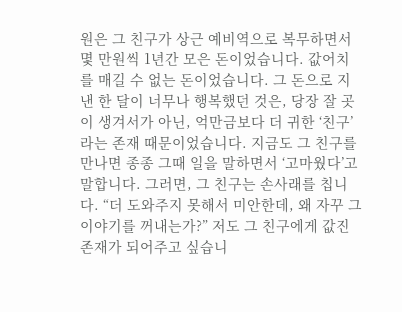원은 그 친구가 상근 예비역으로 복무하면서 몇 만원씩 1년간 모은 돈이었습니다. 값어치를 매길 수 없는 돈이었습니다. 그 돈으로 지낸 한 달이 너무나 행복했던 것은, 당장 잘 곳이 생겨서가 아닌, 억만금보다 더 귀한 ‘친구’라는 존재 때문이었습니다. 지금도 그 친구를 만나면 종종 그때 일을 말하면서 ‘고마웠다’고 말합니다. 그러면, 그 친구는 손사래를 칩니다. “더 도와주지 못해서 미안한데, 왜 자꾸 그 이야기를 꺼내는가?” 저도 그 친구에게 값진 존재가 되어주고 싶습니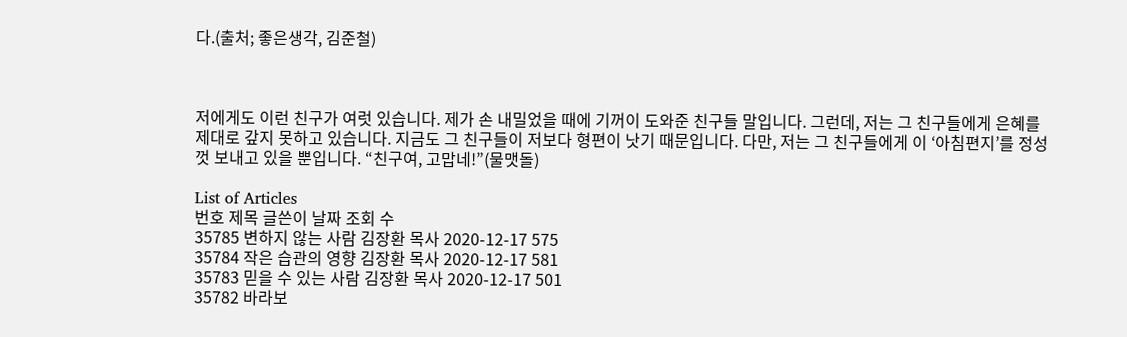다.(출처; 좋은생각, 김준철)



저에게도 이런 친구가 여럿 있습니다. 제가 손 내밀었을 때에 기꺼이 도와준 친구들 말입니다. 그런데, 저는 그 친구들에게 은혜를 제대로 갚지 못하고 있습니다. 지금도 그 친구들이 저보다 형편이 낫기 때문입니다. 다만, 저는 그 친구들에게 이 ‘아침편지’를 정성껏 보내고 있을 뿐입니다. “친구여, 고맙네!”(물맷돌)

List of Articles
번호 제목 글쓴이 날짜 조회 수
35785 변하지 않는 사람 김장환 목사 2020-12-17 575
35784 작은 습관의 영향 김장환 목사 2020-12-17 581
35783 믿을 수 있는 사람 김장환 목사 2020-12-17 501
35782 바라보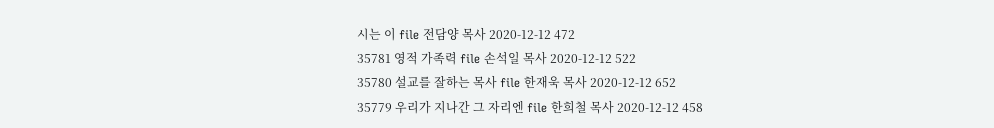시는 이 file 전담양 목사 2020-12-12 472
35781 영적 가족력 file 손석일 목사 2020-12-12 522
35780 설교를 잘하는 목사 file 한재욱 목사 2020-12-12 652
35779 우리가 지나간 그 자리엔 file 한희철 목사 2020-12-12 458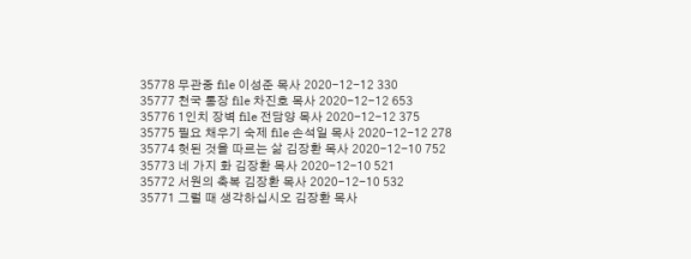35778 무관중 file 이성준 목사 2020-12-12 330
35777 천국 통장 file 차진호 목사 2020-12-12 653
35776 1인치 장벽 file 전담양 목사 2020-12-12 375
35775 필요 채우기 숙제 file 손석일 목사 2020-12-12 278
35774 헛된 것을 따르는 삶 김장환 목사 2020-12-10 752
35773 네 가지 화 김장환 목사 2020-12-10 521
35772 서원의 축복 김장환 목사 2020-12-10 532
35771 그럴 때 생각하십시오 김장환 목사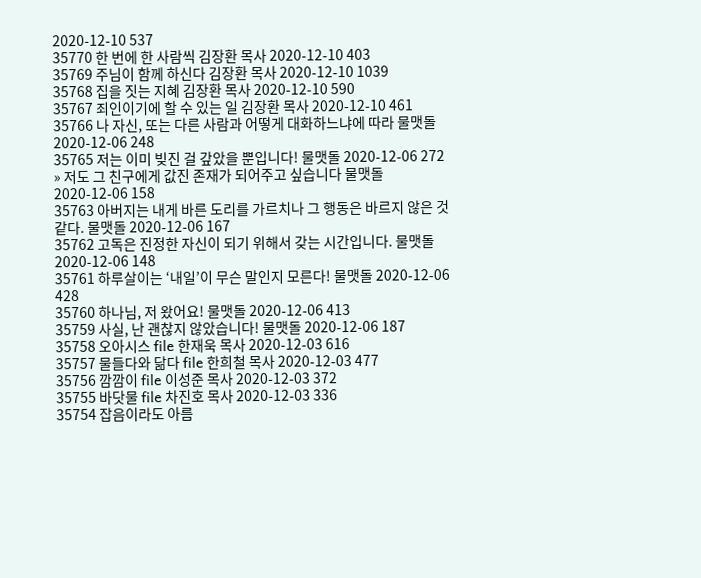2020-12-10 537
35770 한 번에 한 사람씩 김장환 목사 2020-12-10 403
35769 주님이 함께 하신다 김장환 목사 2020-12-10 1039
35768 집을 짓는 지혜 김장환 목사 2020-12-10 590
35767 죄인이기에 할 수 있는 일 김장환 목사 2020-12-10 461
35766 나 자신, 또는 다른 사람과 어떻게 대화하느냐에 따라 물맷돌 2020-12-06 248
35765 저는 이미 빚진 걸 갚았을 뿐입니다! 물맷돌 2020-12-06 272
» 저도 그 친구에게 값진 존재가 되어주고 싶습니다 물맷돌 2020-12-06 158
35763 아버지는 내게 바른 도리를 가르치나 그 행동은 바르지 않은 것 같다. 물맷돌 2020-12-06 167
35762 고독은 진정한 자신이 되기 위해서 갖는 시간입니다. 물맷돌 2020-12-06 148
35761 하루살이는 ‘내일’이 무슨 말인지 모른다! 물맷돌 2020-12-06 428
35760 하나님, 저 왔어요! 물맷돌 2020-12-06 413
35759 사실, 난 괜찮지 않았습니다! 물맷돌 2020-12-06 187
35758 오아시스 file 한재욱 목사 2020-12-03 616
35757 물들다와 닮다 file 한희철 목사 2020-12-03 477
35756 깜깜이 file 이성준 목사 2020-12-03 372
35755 바닷물 file 차진호 목사 2020-12-03 336
35754 잡음이라도 아름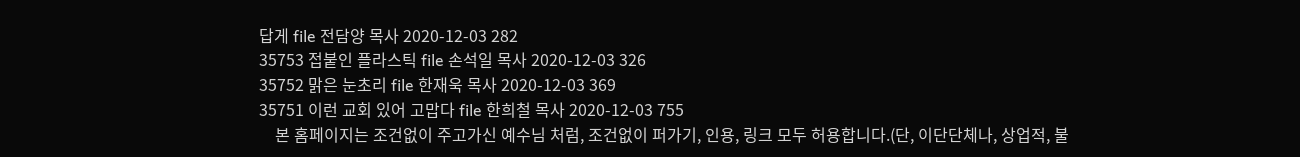답게 file 전담양 목사 2020-12-03 282
35753 접붙인 플라스틱 file 손석일 목사 2020-12-03 326
35752 맑은 눈초리 file 한재욱 목사 2020-12-03 369
35751 이런 교회 있어 고맙다 file 한희철 목사 2020-12-03 755
    본 홈페이지는 조건없이 주고가신 예수님 처럼, 조건없이 퍼가기, 인용, 링크 모두 허용합니다.(단, 이단단체나, 상업적, 불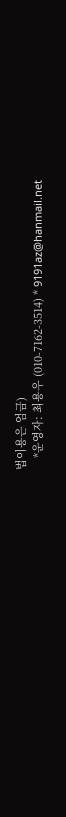법이용은 엄금)
    *운영자: 최용우 (010-7162-3514) * 9191az@hanmail.net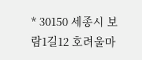* 30150 세종시 보람1길12 호려울마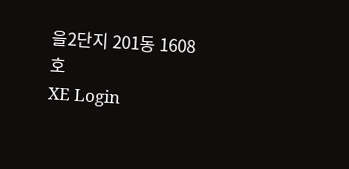을2단지 201동 1608호
XE Login